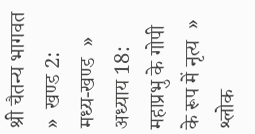श्री चैतन्य भागवत  »  खण्ड 2: मध्य-खण्ड  »  अध्याय 18: महाप्रभु के गोपी के रूप में नृत्य  »  श्लोक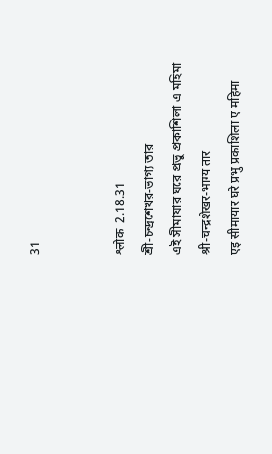31


श्लोक  2.18.31
শ্রী-চন্দ্রশেখর-ভাগ্য তার
এই সীমাযার ঘরে প্রভু প্রকাশিলা এ মহিমা
श्री-चन्द्रशेखर-भाग्य तार
एइ सीमायार घरे प्रभु प्रकाशिला ए महिमा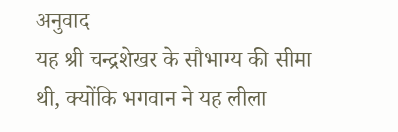अनुवाद
यह श्री चन्द्रशेखर के सौभाग्य की सीमा थी, क्योंकि भगवान ने यह लीला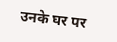उनके घर पर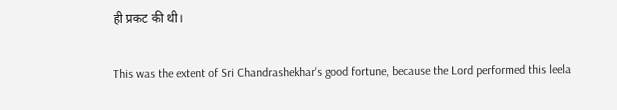ही प्रकट की थी।

This was the extent of Sri Chandrashekhar's good fortune, because the Lord performed this leela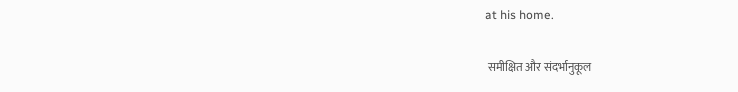at his home.

 समीक्षित और संदर्भानुकूल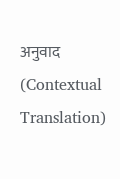अनुवाद (Contextual Translation)